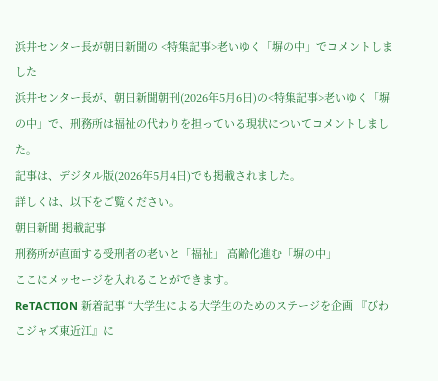浜井センター長が朝日新聞の <特集記事>老いゆく「塀の中」でコメントしました
浜井センター長が、朝日新聞朝刊(2026年5月6日)の<特集記事>老いゆく「塀の中」で、刑務所は福祉の代わりを担っている現状についてコメントしました。
記事は、デジタル版(2026年5月4日)でも掲載されました。
詳しくは、以下をご覧ください。
朝日新聞 掲載記事
刑務所が直面する受刑者の老いと「福祉」 高齢化進む「塀の中」
ここにメッセージを入れることができます。
ReTACTION 新着記事 “大学生による大学生のためのステージを企画 『びわこジャズ東近江』に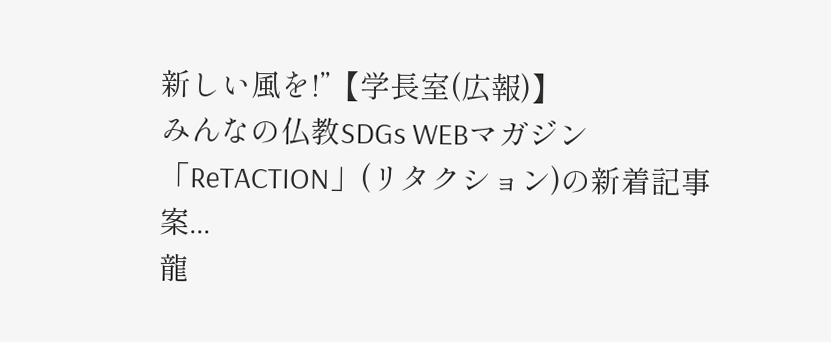新しい風を!”【学長室(広報)】
みんなの仏教SDGs WEBマガジン「ReTACTION」(リタクション)の新着記事案...
龍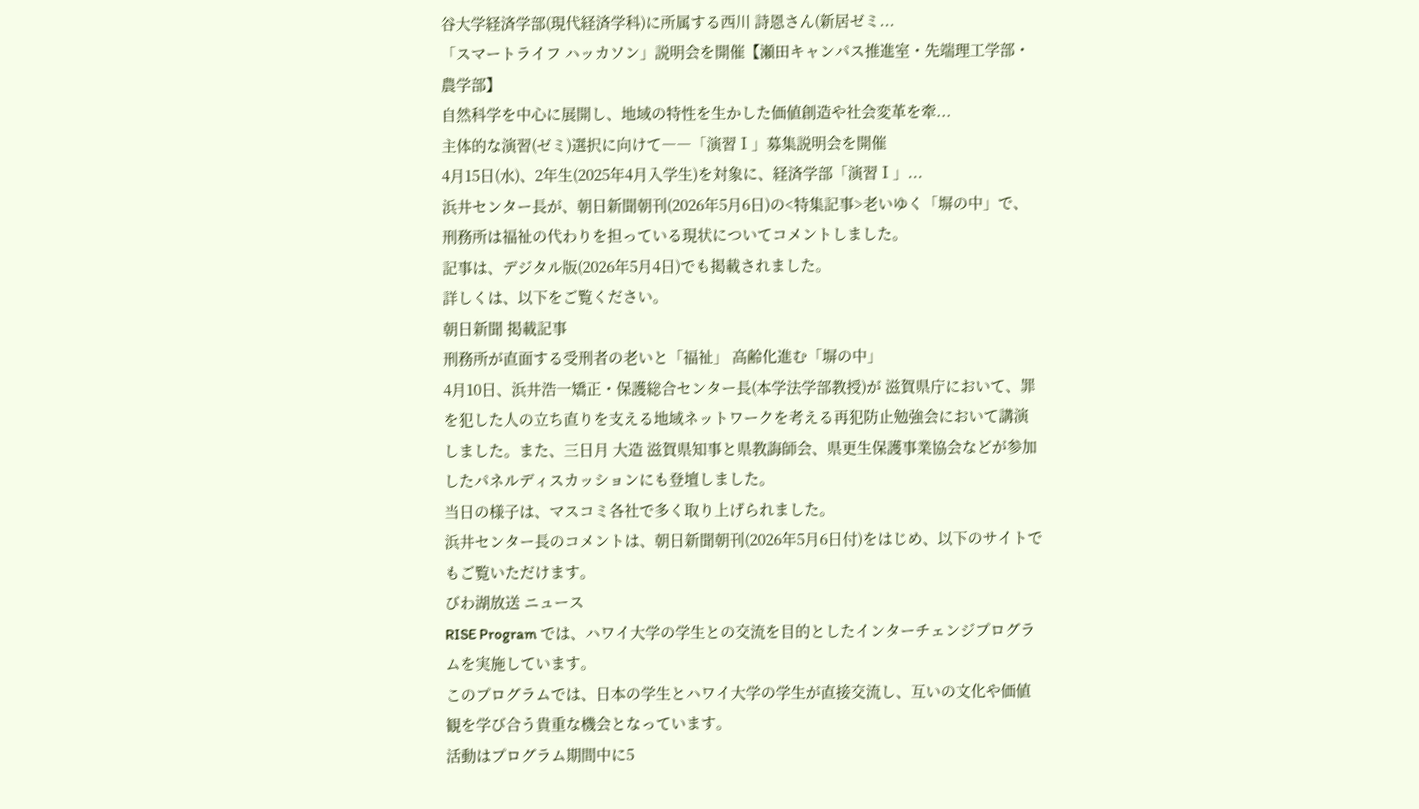谷大学経済学部(現代経済学科)に所属する西川 詩恩さん(新居ゼミ...
「スマートライフ ハッカソン」説明会を開催【瀬田キャンパス推進室・先端理工学部・農学部】
自然科学を中心に展開し、地域の特性を生かした価値創造や社会変革を牽...
主体的な演習(ゼミ)選択に向けて――「演習Ⅰ」募集説明会を開催
4月15日(水)、2年生(2025年4月入学生)を対象に、経済学部「演習Ⅰ」...
浜井センター長が、朝日新聞朝刊(2026年5月6日)の<特集記事>老いゆく「塀の中」で、刑務所は福祉の代わりを担っている現状についてコメントしました。
記事は、デジタル版(2026年5月4日)でも掲載されました。
詳しくは、以下をご覧ください。
朝日新聞 掲載記事
刑務所が直面する受刑者の老いと「福祉」 高齢化進む「塀の中」
4月10日、浜井浩一矯正・保護総合センター長(本学法学部教授)が 滋賀県庁において、罪を犯した人の立ち直りを支える地域ネットワークを考える再犯防止勉強会において講演しました。また、三日月 大造 滋賀県知事と県教誨師会、県更生保護事業協会などが参加したパネルディスカッションにも登壇しました。
当日の様子は、マスコミ各社で多く取り上げられました。
浜井センター長のコメントは、朝日新聞朝刊(2026年5月6日付)をはじめ、以下のサイトでもご覧いただけます。
びわ湖放送 ニュース
RISE Program では、ハワイ大学の学生との交流を目的としたインターチェンジプログラムを実施しています。
このプログラムでは、日本の学生とハワイ大学の学生が直接交流し、互いの文化や価値観を学び合う貴重な機会となっています。
活動はプログラム期間中に5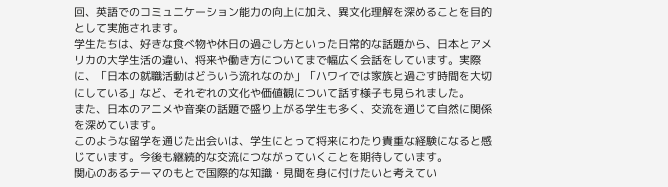回、英語でのコミュニケーション能力の向上に加え、異文化理解を深めることを目的として実施されます。
学生たちは、好きな食べ物や休日の過ごし方といった日常的な話題から、日本とアメリカの大学生活の違い、将来や働き方についてまで幅広く会話をしています。実際に、「日本の就職活動はどういう流れなのか」「ハワイでは家族と過ごす時間を大切にしている」など、それぞれの文化や価値観について話す様子も見られました。
また、日本のアニメや音楽の話題で盛り上がる学生も多く、交流を通じて自然に関係を深めています。
このような留学を通じた出会いは、学生にとって将来にわたり貴重な経験になると感じています。今後も継続的な交流につながっていくことを期待しています。
関心のあるテーマのもとで国際的な知識・見聞を身に付けたいと考えてい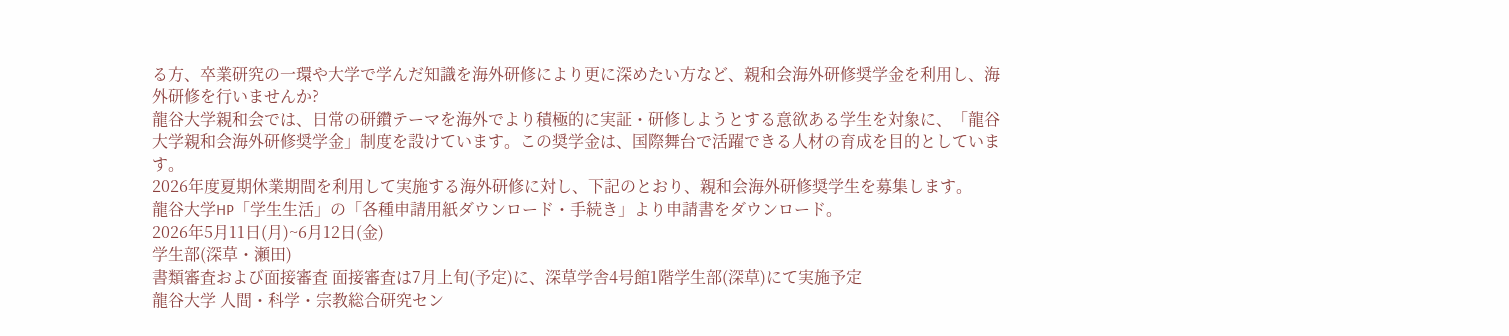る方、卒業研究の一環や大学で学んだ知識を海外研修により更に深めたい方など、親和会海外研修奨学金を利用し、海外研修を行いませんか?
龍谷大学親和会では、日常の研鑽テーマを海外でより積極的に実証・研修しようとする意欲ある学生を対象に、「龍谷大学親和会海外研修奨学金」制度を設けています。この奨学金は、国際舞台で活躍できる人材の育成を目的としています。
2026年度夏期休業期間を利用して実施する海外研修に対し、下記のとおり、親和会海外研修奨学生を募集します。
龍谷大学HP「学生生活」の「各種申請用紙ダウンロード・手続き」より申請書をダウンロード。
2026年5月11日(月)~6月12日(金)
学生部(深草・瀬田)
書類審査および面接審査 面接審査は7月上旬(予定)に、深草学舎4号館1階学生部(深草)にて実施予定
龍谷大学 人間・科学・宗教総合研究セン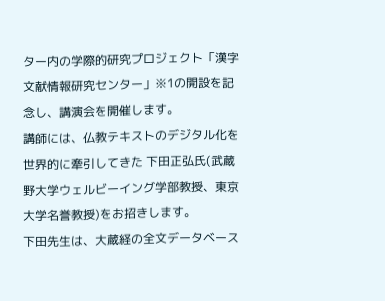ター内の学際的研究プロジェクト「漢字文献情報研究センター」※1の開設を記念し、講演会を開催します。
講師には、仏教テキストのデジタル化を世界的に牽引してきた 下田正弘氏(武蔵野大学ウェルビーイング学部教授、東京大学名誉教授)をお招きします。
下田先生は、大蔵経の全文データベース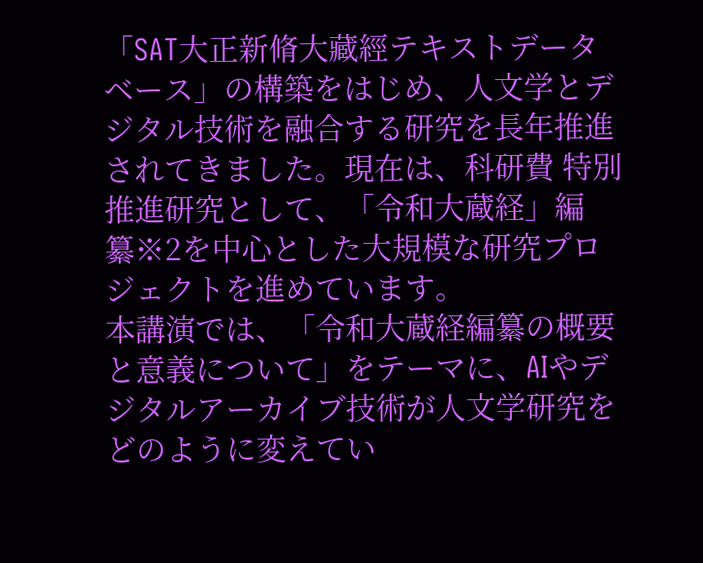「SAT大正新脩大藏經テキストデータベース」の構築をはじめ、人文学とデジタル技術を融合する研究を長年推進されてきました。現在は、科研費 特別推進研究として、「令和大蔵経」編纂※2を中心とした大規模な研究プロジェクトを進めています。
本講演では、「令和大蔵経編纂の概要と意義について」をテーマに、AIやデジタルアーカイブ技術が人文学研究をどのように変えてい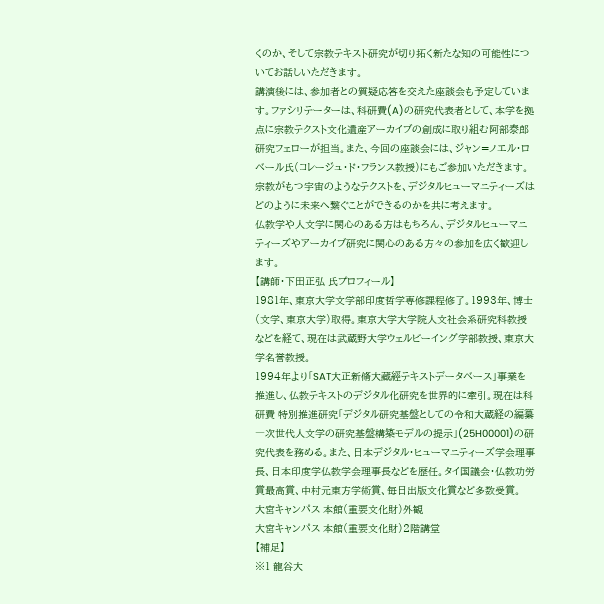くのか、そして宗教テキスト研究が切り拓く新たな知の可能性についてお話しいただきます。
講演後には、参加者との質疑応答を交えた座談会も予定しています。ファシリテーターは、科研費(A)の研究代表者として、本学を拠点に宗教テクスト文化遺産アーカイブの創成に取り組む阿部泰郎 研究フェローが担当。また、今回の座談会には、ジャン=ノエル・ロベール氏(コレージュ・ド・フランス教授)にもご参加いただきます。
宗教がもつ宇宙のようなテクストを、デジタルヒューマニティーズはどのように未来へ繋ぐことができるのかを共に考えます。
仏教学や人文学に関心のある方はもちろん、デジタルヒューマニティーズやアーカイブ研究に関心のある方々の参加を広く歓迎します。
【講師・下田正弘 氏プロフィール】
1981年、東京大学文学部印度哲学専修課程修了。1993年、博士(文学、東京大学)取得。東京大学大学院人文社会系研究科教授などを経て、現在は武蔵野大学ウェルビーイング学部教授、東京大学名誉教授。
1994年より「SAT大正新脩大藏經テキストデータベース」事業を推進し、仏教テキストのデジタル化研究を世界的に牽引。現在は科研費 特別推進研究「デジタル研究基盤としての令和大蔵経の編纂―次世代人文学の研究基盤構築モデルの提示」(25H00001)の研究代表を務める。また、日本デジタル・ヒューマニティーズ学会理事長、日本印度学仏教学会理事長などを歴任。タイ国議会・仏教功労賞最高賞、中村元東方学術賞、毎日出版文化賞など多数受賞。
大宮キャンパス 本館(重要文化財)外観
大宮キャンパス 本館(重要文化財)2階講堂
【補足】
※1 龍谷大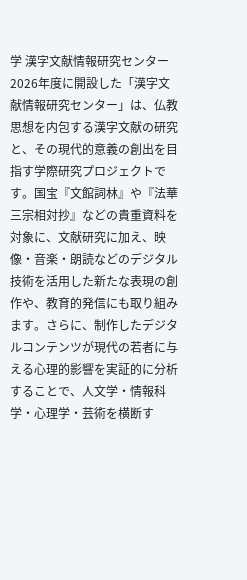学 漢字文献情報研究センター
2026年度に開設した「漢字文献情報研究センター」は、仏教思想を内包する漢字文献の研究と、その現代的意義の創出を目指す学際研究プロジェクトです。国宝『文館詞林』や『法華三宗相対抄』などの貴重資料を対象に、文献研究に加え、映像・音楽・朗読などのデジタル技術を活用した新たな表現の創作や、教育的発信にも取り組みます。さらに、制作したデジタルコンテンツが現代の若者に与える心理的影響を実証的に分析することで、人文学・情報科学・心理学・芸術を横断す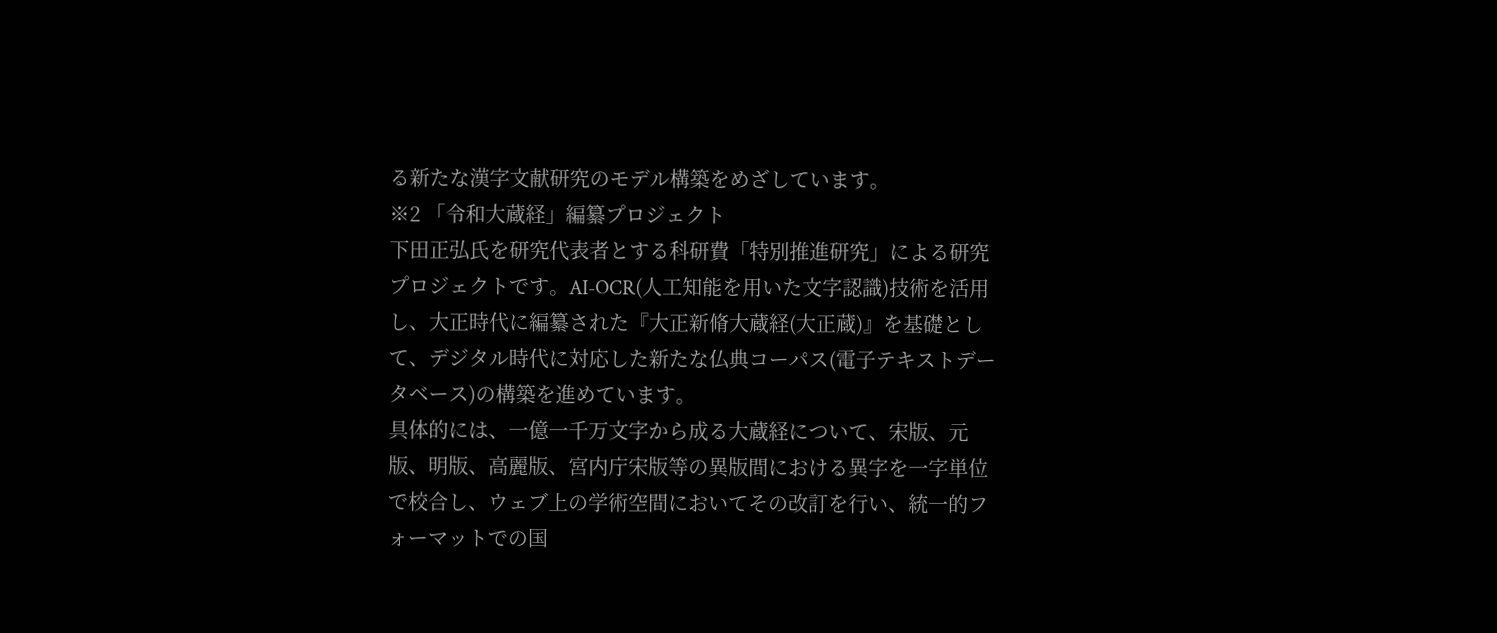る新たな漢字文献研究のモデル構築をめざしています。
※2 「令和大蔵経」編纂プロジェクト
下田正弘氏を研究代表者とする科研費「特別推進研究」による研究プロジェクトです。AI-OCR(人工知能を用いた文字認識)技術を活用し、大正時代に編纂された『大正新脩大蔵経(大正蔵)』を基礎として、デジタル時代に対応した新たな仏典コーパス(電子テキストデータベース)の構築を進めています。
具体的には、一億一千万文字から成る大蔵経について、宋版、元版、明版、高麗版、宮内庁宋版等の異版間における異字を一字単位で校合し、ウェブ上の学術空間においてその改訂を行い、統一的フォーマットでの国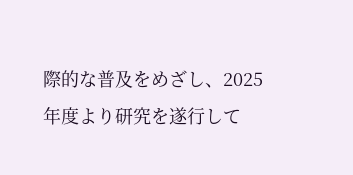際的な普及をめざし、2025年度より研究を遂行して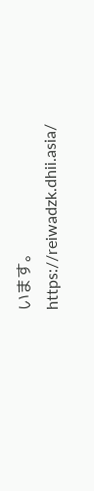います。
https://reiwadzk.dhii.asia/